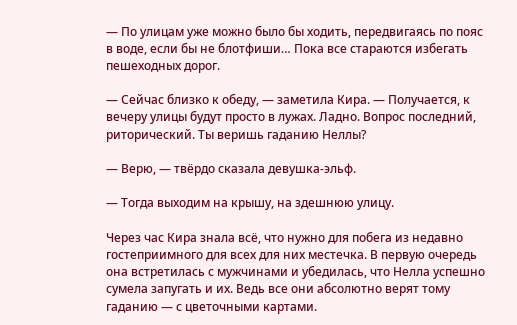— По улицам уже можно было бы ходить, передвигаясь по пояс в воде, если бы не блотфиши… Пока все стараются избегать пешеходных дорог.

— Сейчас близко к обеду, — заметила Кира. — Получается, к вечеру улицы будут просто в лужах. Ладно. Вопрос последний, риторический. Ты веришь гаданию Неллы?

— Верю, — твёрдо сказала девушка-эльф.

— Тогда выходим на крышу, на здешнюю улицу.

Через час Кира знала всё, что нужно для побега из недавно гостеприимного для всех для них местечка. В первую очередь она встретилась с мужчинами и убедилась, что Нелла успешно сумела запугать и их. Ведь все они абсолютно верят тому гаданию — с цветочными картами.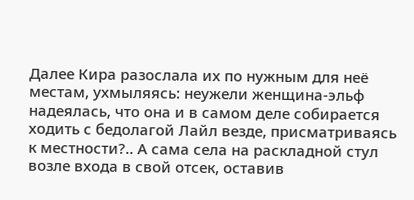Далее Кира разослала их по нужным для неё местам, ухмыляясь: неужели женщина-эльф надеялась, что она и в самом деле собирается ходить с бедолагой Лайл везде, присматриваясь к местности?.. А сама села на раскладной стул возле входа в свой отсек, оставив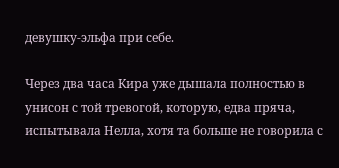девушку-эльфа при себе.

Через два часа Кира уже дышала полностью в унисон с той тревогой, которую, едва пряча, испытывала Нелла, хотя та больше не говорила с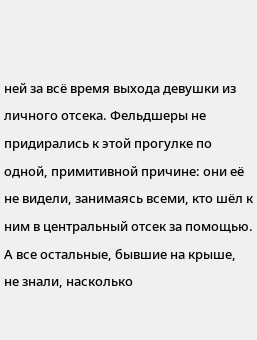ней за всё время выхода девушки из личного отсека. Фельдшеры не придирались к этой прогулке по одной, примитивной причине: они её не видели, занимаясь всеми, кто шёл к ним в центральный отсек за помощью. А все остальные, бывшие на крыше, не знали, насколько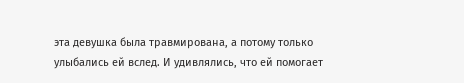эта девушка была травмирована, а потому только улыбались ей вслед. И удивлялись, что ей помогает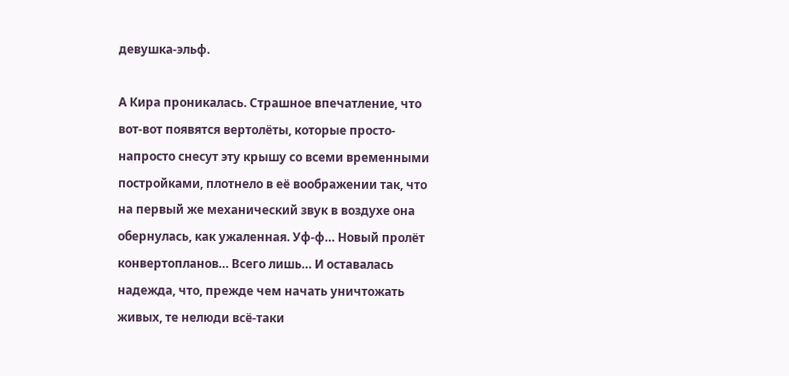девушка-эльф.

А Кира проникалась. Страшное впечатление, что вот-вот появятся вертолёты, которые просто-напросто снесут эту крышу со всеми временными постройками, плотнело в её воображении так, что на первый же механический звук в воздухе она обернулась, как ужаленная. Уф-ф… Новый пролёт конвертопланов… Всего лишь… И оставалась надежда, что, прежде чем начать уничтожать живых, те нелюди всё-таки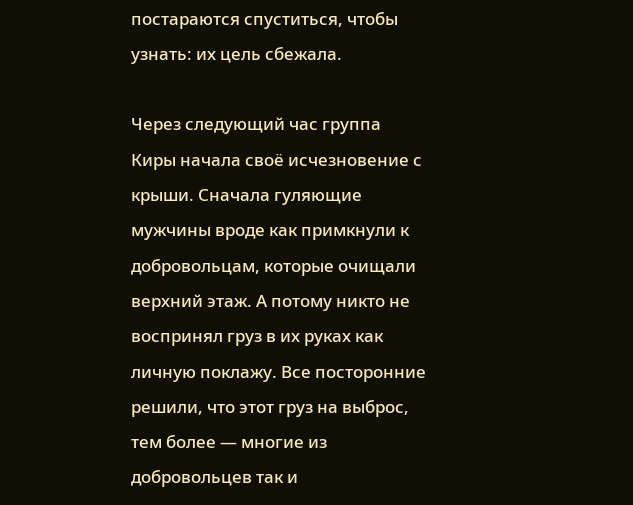постараются спуститься, чтобы узнать: их цель сбежала.

Через следующий час группа Киры начала своё исчезновение с крыши. Сначала гуляющие мужчины вроде как примкнули к добровольцам, которые очищали верхний этаж. А потому никто не воспринял груз в их руках как личную поклажу. Все посторонние решили, что этот груз на выброс, тем более — многие из добровольцев так и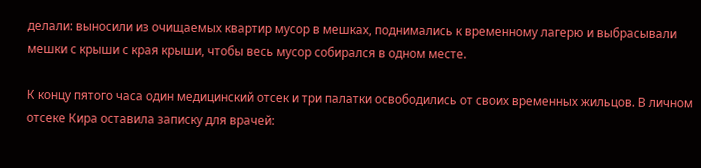делали: выносили из очищаемых квартир мусор в мешках, поднимались к временному лагерю и выбрасывали мешки с крыши с края крыши, чтобы весь мусор собирался в одном месте.

К концу пятого часа один медицинский отсек и три палатки освободились от своих временных жильцов. В личном отсеке Кира оставила записку для врачей: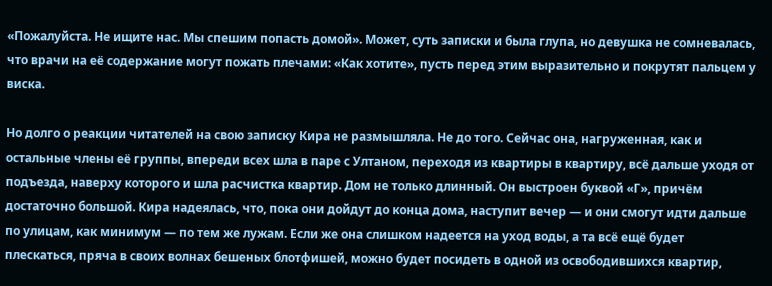«Пожалуйста. Не ищите нас. Мы спешим попасть домой». Может, суть записки и была глупа, но девушка не сомневалась, что врачи на её содержание могут пожать плечами: «Как хотите», пусть перед этим выразительно и покрутят пальцем у виска.

Но долго о реакции читателей на свою записку Кира не размышляла. Не до того. Сейчас она, нагруженная, как и остальные члены её группы, впереди всех шла в паре с Ултаном, переходя из квартиры в квартиру, всё дальше уходя от подъезда, наверху которого и шла расчистка квартир. Дом не только длинный. Он выстроен буквой «Г», причём достаточно большой. Кира надеялась, что, пока они дойдут до конца дома, наступит вечер — и они смогут идти дальше по улицам, как минимум — по тем же лужам. Если же она слишком надеется на уход воды, а та всё ещё будет плескаться, пряча в своих волнах бешеных блотфишей, можно будет посидеть в одной из освободившихся квартир,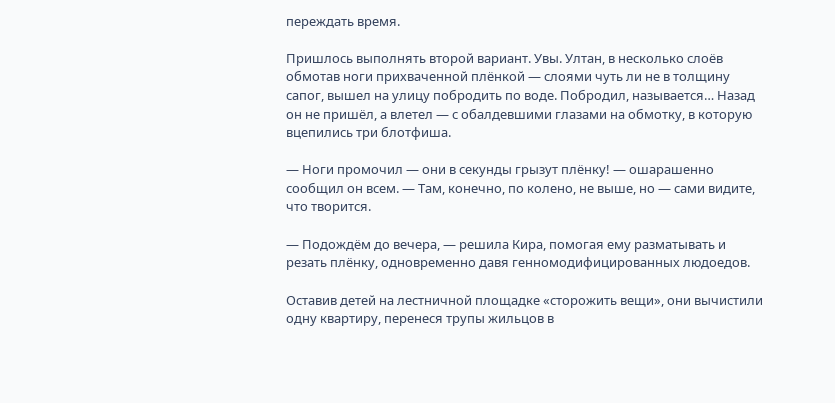переждать время.

Пришлось выполнять второй вариант. Увы. Ултан, в несколько слоёв обмотав ноги прихваченной плёнкой — слоями чуть ли не в толщину сапог, вышел на улицу побродить по воде. Побродил, называется… Назад он не пришёл, а влетел — с обалдевшими глазами на обмотку, в которую вцепились три блотфиша.

— Ноги промочил — они в секунды грызут плёнку! — ошарашенно сообщил он всем. — Там, конечно, по колено, не выше, но — сами видите, что творится.

— Подождём до вечера, — решила Кира, помогая ему разматывать и резать плёнку, одновременно давя генномодифицированных людоедов.

Оставив детей на лестничной площадке «сторожить вещи», они вычистили одну квартиру, перенеся трупы жильцов в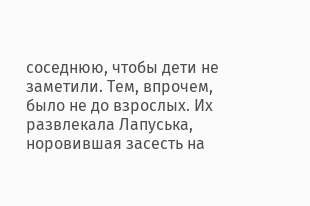соседнюю, чтобы дети не заметили. Тем, впрочем, было не до взрослых. Их развлекала Лапуська, норовившая засесть на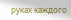руках каждого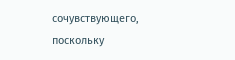сочувствующего, поскольку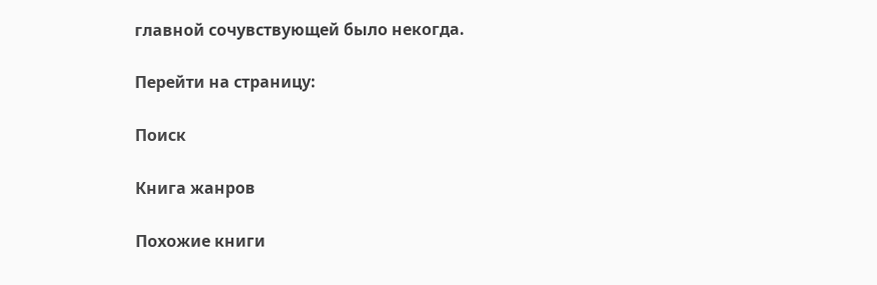главной сочувствующей было некогда.

Перейти на страницу:

Поиск

Книга жанров

Похожие книги